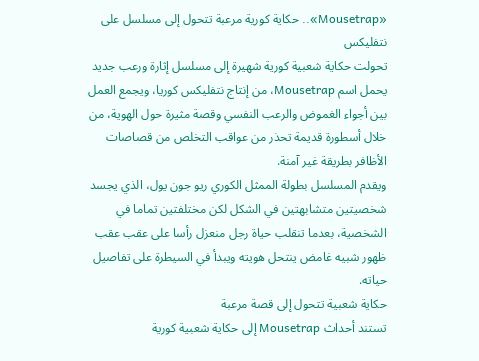«Mousetrap».. حكاية كورية مرعبة تتحول إلى مسلسل على نتفليكس
تحولت حكاية شعبية كورية شهيرة إلى مسلسل إثارة ورعب جديد يحمل اسم Mousetrap، من إنتاج نتفليكس كوريا، ويجمع العمل بين أجواء الغموض والرعب النفسي وقصة مثيرة حول الهوية، من خلال أسطورة قديمة تحذر من عواقب التخلص من قصاصات الأظافر بطريقة غير آمنة.
ويقدم المسلسل بطولة الممثل الكوري ريو جون يول، الذي يجسد شخصيتين متشابهتين في الشكل لكن مختلفتين تماما في الشخصية، بعدما تنقلب حياة رجل منعزل رأسا على عقب عقب ظهور شبيه غامض ينتحل هويته ويبدأ في السيطرة على تفاصيل حياته.
حكاية شعبية تتحول إلى قصة مرعبة
تستند أحداث Mousetrap إلى حكاية شعبية كورية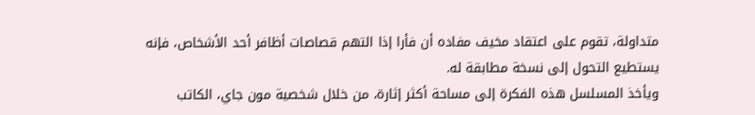متداولة، تقوم على اعتقاد مخيف مفاده أن فأرا إذا التهم قصاصات أظافر أحد الأشخاص، فإنه يستطيع التحول إلى نسخة مطابقة له.
ويأخذ المسلسل هذه الفكرة إلى مساحة أكثر إثارة، من خلال شخصية مون جاي، الكاتب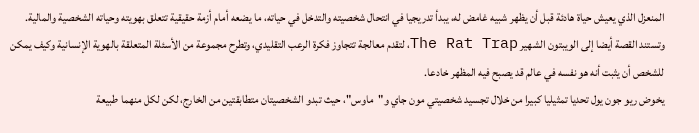المنعزل الذي يعيش حياة هادئة قبل أن يظهر شبيه غامض له، يبدأ تدريجيا في انتحال شخصيته والتدخل في حياته، ما يضعه أمام أزمة حقيقية تتعلق بهويته وحياته الشخصية والمالية.
وتستند القصة أيضا إلى الويبتون الشهير The Rat Trap، لتقدم معالجة تتجاوز فكرة الرعب التقليدي، وتطرح مجموعة من الأسئلة المتعلقة بالهوية الإنسانية وكيف يمكن للشخص أن يثبت أنه هو نفسه في عالم قد يصبح فيه المظهر خادعا.
يخوض ريو جون يول تحديا تمثيليا كبيرا من خلال تجسيد شخصيتي مون جاي و"ماوس"، حيث تبدو الشخصيتان متطابقتين من الخارج، لكن لكل منهما طبيعة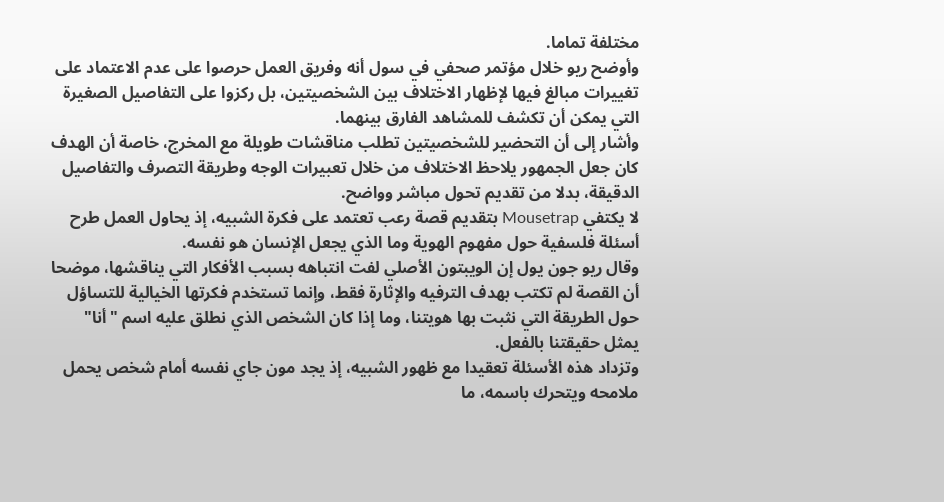مختلفة تماما.
وأوضح ريو خلال مؤتمر صحفي في سول أنه وفريق العمل حرصوا على عدم الاعتماد على تغييرات مبالغ فيها لإظهار الاختلاف بين الشخصيتين، بل ركزوا على التفاصيل الصغيرة التي يمكن أن تكشف للمشاهد الفارق بينهما.
وأشار إلى أن التحضير للشخصيتين تطلب مناقشات طويلة مع المخرج، خاصة أن الهدف كان جعل الجمهور يلاحظ الاختلاف من خلال تعبيرات الوجه وطريقة التصرف والتفاصيل الدقيقة، بدلا من تقديم تحول مباشر وواضح.
لا يكتفي Mousetrap بتقديم قصة رعب تعتمد على فكرة الشبيه، إذ يحاول العمل طرح أسئلة فلسفية حول مفهوم الهوية وما الذي يجعل الإنسان هو نفسه.
وقال ريو جون يول إن الويبتون الأصلي لفت انتباهه بسبب الأفكار التي يناقشها، موضحا أن القصة لم تكتب بهدف الترفيه والإثارة فقط، وإنما تستخدم فكرتها الخيالية للتساؤل حول الطريقة التي نثبت بها هويتنا، وما إذا كان الشخص الذي نطلق عليه اسم "أنا" يمثل حقيقتنا بالفعل.
وتزداد هذه الأسئلة تعقيدا مع ظهور الشبيه، إذ يجد مون جاي نفسه أمام شخص يحمل ملامحه ويتحرك باسمه، ما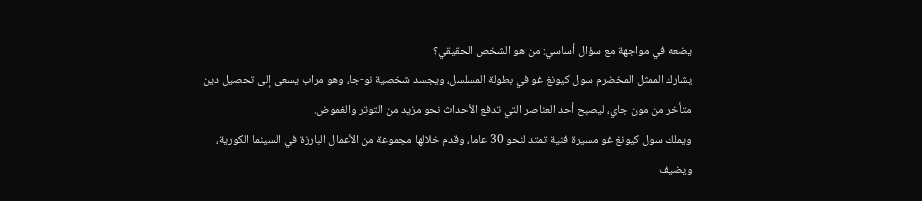يضعه في مواجهة مع سؤال أساسي: من هو الشخص الحقيقي؟
يشارك الممثل المخضرم سول كيونغ غو في بطولة المسلسل، ويجسد شخصية نو-جا، وهو مراب يسعى إلى تحصيل دين متأخر من مون جاي، ليصبح أحد العناصر التي تدفع الأحداث نحو مزيد من التوتر والغموض.
ويملك سول كيونغ غو مسيرة فنية تمتد لنحو 30 عاما، وقدم خلالها مجموعة من الأعمال البارزة في السينما الكورية، ويضيف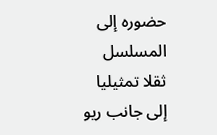حضوره إلى المسلسل ثقلا تمثيليا إلى جانب ريو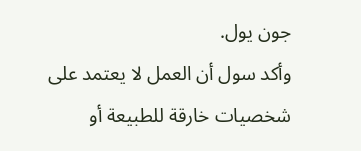جون يول.
وأكد سول أن العمل لا يعتمد على شخصيات خارقة للطبيعة أو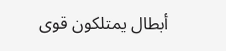أبطال يمتلكون قوى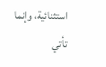استثنائية، وإنما تأتي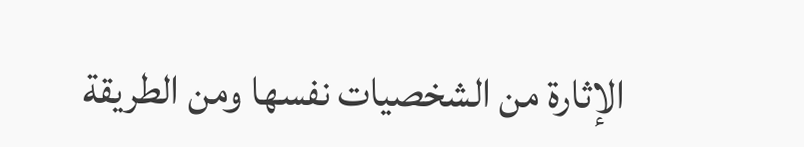الإثارة من الشخصيات نفسها ومن الطريقة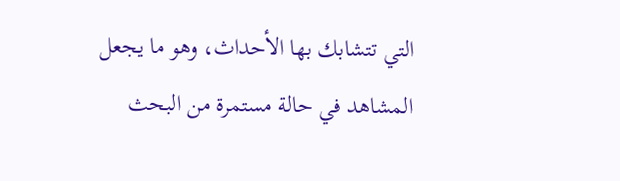التي تتشابك بها الأحداث، وهو ما يجعل المشاهد في حالة مستمرة من البحث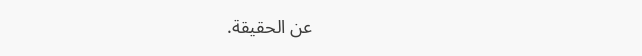عن الحقيقة.